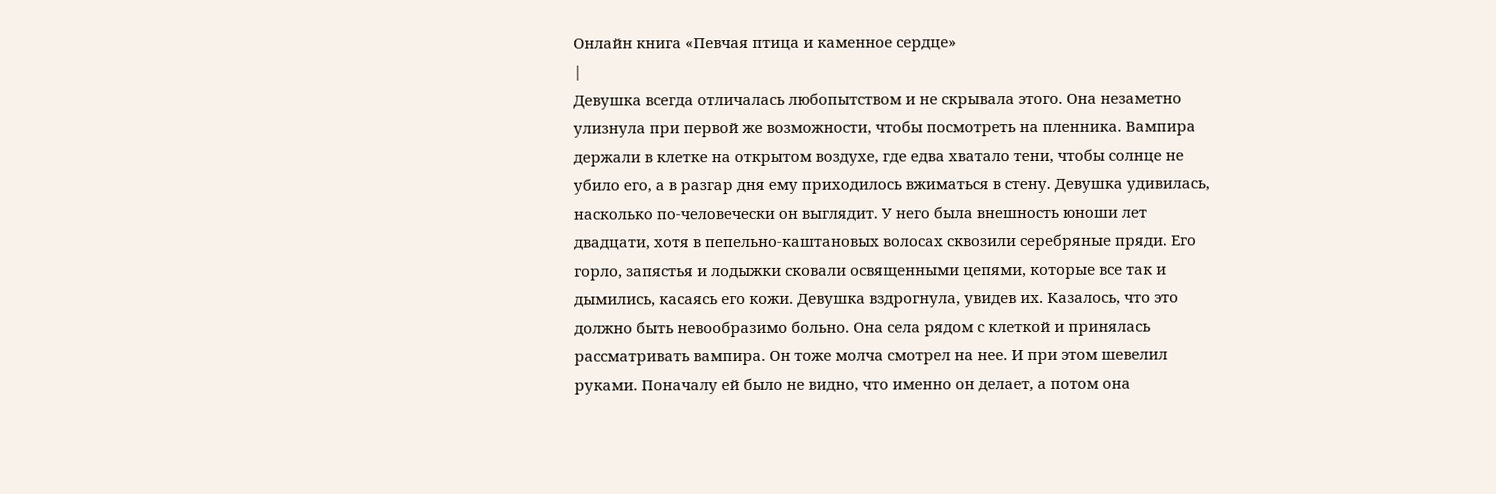Онлайн книга «Певчая птица и каменное сердце»
|
Девушка всегда отличалась любопытством и не скрывала этого. Она незаметно улизнула при первой же возможности, чтобы посмотреть на пленника. Вампира держали в клетке на открытом воздухе, где едва хватало тени, чтобы солнце не убило его, а в разгар дня ему приходилось вжиматься в стену. Девушка удивилась, насколько по-человечески он выглядит. У него была внешность юноши лет двадцати, хотя в пепельно-каштановых волосах сквозили серебряные пряди. Его горло, запястья и лодыжки сковали освященными цепями, которые все так и дымились, касаясь его кожи. Девушка вздрогнула, увидев их. Казалось, что это должно быть невообразимо больно. Она села рядом с клеткой и принялась рассматривать вампира. Он тоже молча смотрел на нее. И при этом шевелил руками. Поначалу ей было не видно, что именно он делает, а потом она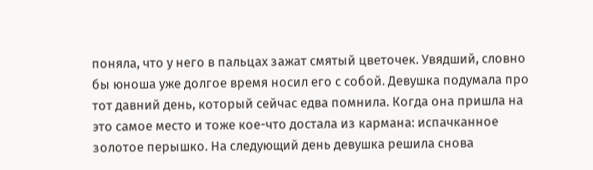поняла, что у него в пальцах зажат смятый цветочек. Увядший, словно бы юноша уже долгое время носил его с собой. Девушка подумала про тот давний день, который сейчас едва помнила. Когда она пришла на это самое место и тоже кое-что достала из кармана: испачканное золотое перышко. На следующий день девушка решила снова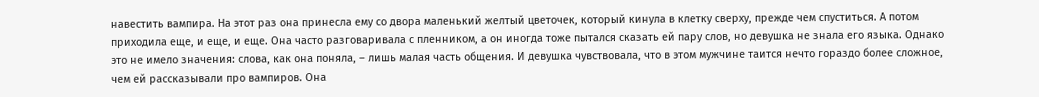навестить вампира. На этот раз она принесла ему со двора маленький желтый цветочек, который кинула в клетку сверху, прежде чем спуститься. А потом приходила еще, и еще, и еще. Она часто разговаривала с пленником, а он иногда тоже пытался сказать ей пару слов, но девушка не знала его языка. Однако это не имело значения: слова, как она поняла, – лишь малая часть общения. И девушка чувствовала, что в этом мужчине таится нечто гораздо более сложное, чем ей рассказывали про вампиров. Она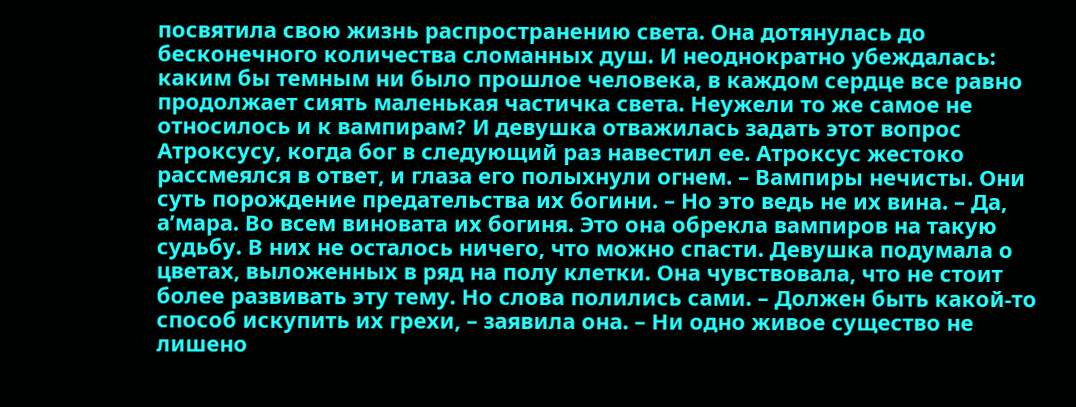посвятила свою жизнь распространению света. Она дотянулась до бесконечного количества сломанных душ. И неоднократно убеждалась: каким бы темным ни было прошлое человека, в каждом сердце все равно продолжает сиять маленькая частичка света. Неужели то же самое не относилось и к вампирам? И девушка отважилась задать этот вопрос Атроксусу, когда бог в следующий раз навестил ее. Атроксус жестоко рассмеялся в ответ, и глаза его полыхнули огнем. – Вампиры нечисты. Они суть порождение предательства их богини. – Но это ведь не их вина. – Да, а’мара. Во всем виновата их богиня. Это она обрекла вампиров на такую судьбу. В них не осталось ничего, что можно спасти. Девушка подумала о цветах, выложенных в ряд на полу клетки. Она чувствовала, что не стоит более развивать эту тему. Но слова полились сами. – Должен быть какой-то способ искупить их грехи, – заявила она. – Ни одно живое существо не лишено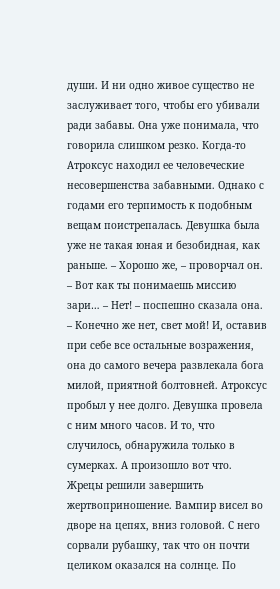души. И ни одно живое существо не заслуживает того, чтобы его убивали ради забавы. Она уже понимала, что говорила слишком резко. Когда-то Атроксус находил ее человеческие несовершенства забавными. Однако с годами его терпимость к подобным вещам поистрепалась. Девушка была уже не такая юная и безобидная, как раньше. – Хорошо же, – проворчал он. – Вот как ты понимаешь миссию зари… – Нет! – поспешно сказала она. – Конечно же нет, свет мой! И, оставив при себе все остальные возражения, она до самого вечера развлекала бога милой, приятной болтовней. Атроксус пробыл у нее долго. Девушка провела с ним много часов. И то, что случилось, обнаружила только в сумерках. А произошло вот что. Жрецы решили завершить жертвоприношение. Вампир висел во дворе на цепях, вниз головой. С него сорвали рубашку, так что он почти целиком оказался на солнце. По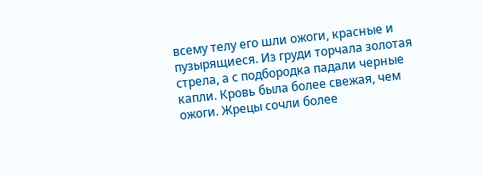всему телу его шли ожоги, красные и пузырящиеся. Из груди торчала золотая стрела, а с подбородка падали черные капли. Кровь была более свежая, чем ожоги. Жрецы сочли более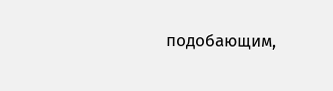подобающим,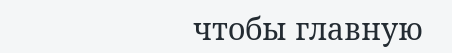чтобы главную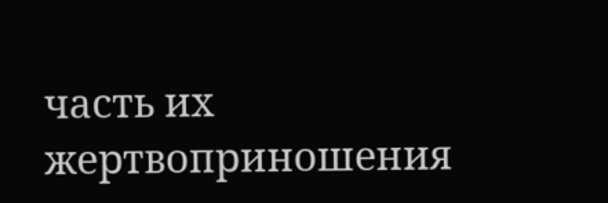часть их жертвоприношения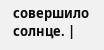совершило солнце. |